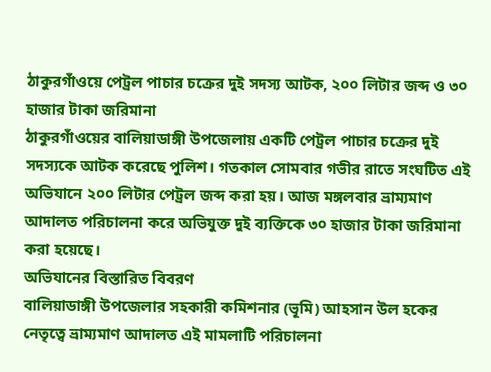ঠাকুরগাঁওয়ে পেট্রল পাচার চক্রের দুই সদস্য আটক, ২০০ লিটার জব্দ ও ৩০ হাজার টাকা জরিমানা
ঠাকুরগাঁওয়ের বালিয়াডাঙ্গী উপজেলায় একটি পেট্রল পাচার চক্রের দুই সদস্যকে আটক করেছে পুলিশ। গতকাল সোমবার গভীর রাতে সংঘটিত এই অভিযানে ২০০ লিটার পেট্রল জব্দ করা হয়। আজ মঙ্গলবার ভ্রাম্যমাণ আদালত পরিচালনা করে অভিযুক্ত দুই ব্যক্তিকে ৩০ হাজার টাকা জরিমানা করা হয়েছে।
অভিযানের বিস্তারিত বিবরণ
বালিয়াডাঙ্গী উপজেলার সহকারী কমিশনার (ভূমি) আহসান উল হকের নেতৃত্বে ভ্রাম্যমাণ আদালত এই মামলাটি পরিচালনা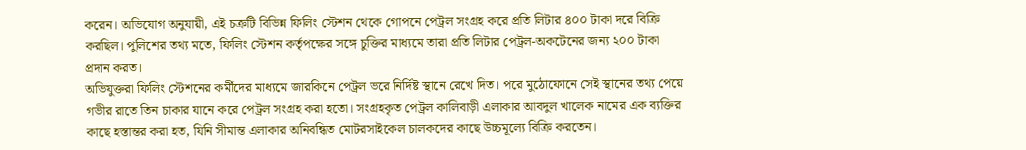করেন। অভিযোগ অনুযায়ী, এই চক্রটি বিভিন্ন ফিলিং স্টেশন থেকে গোপনে পেট্রল সংগ্রহ করে প্রতি লিটার ৪০০ টাকা দরে বিক্রি করছিল। পুলিশের তথ্য মতে, ফিলিং স্টেশন কর্তৃপক্ষের সঙ্গে চুক্তির মাধ্যমে তারা প্রতি লিটার পেট্রল-অকটেনের জন্য ২০০ টাকা প্রদান করত।
অভিযুক্তরা ফিলিং স্টেশনের কর্মীদের মাধ্যমে জারকিনে পেট্রল ভরে নির্দিষ্ট স্থানে রেখে দিত। পরে মুঠোফোনে সেই স্থানের তথ্য পেয়ে গভীর রাতে তিন চাকার যানে করে পেট্রল সংগ্রহ করা হতো। সংগ্রহকৃত পেট্রল কালিবাড়ী এলাকার আবদুল খালেক নামের এক ব্যক্তির কাছে হস্তান্তর করা হত, যিনি সীমান্ত এলাকার অনিবন্ধিত মোটরসাইকেল চালকদের কাছে উচ্চমূল্যে বিক্রি করতেন।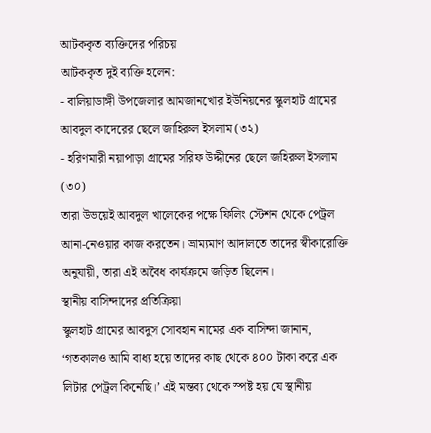আটককৃত ব্যক্তিদের পরিচয়
আটককৃত দুই ব্যক্তি হলেন:
- বালিয়াডাঙ্গী উপজেলার আমজানখোর ইউনিয়নের স্কুলহাট গ্রামের আবদুল কাদেরের ছেলে জাহিরুল ইসলাম (৩২)
- হরিণমারী নয়াপাড়া গ্রামের সরিফ উদ্দীনের ছেলে জহিরুল ইসলাম (৩০)
তারা উভয়েই আবদুল খালেকের পক্ষে ফিলিং স্টেশন থেকে পেট্রল আনা-নেওয়ার কাজ করতেন। ভ্রাম্যমাণ আদালতে তাদের স্বীকারোক্তি অনুযায়ী, তারা এই অবৈধ কার্যক্রমে জড়িত ছিলেন।
স্থানীয় বাসিন্দাদের প্রতিক্রিয়া
স্কুলহাট গ্রামের আবদুস সোবহান নামের এক বাসিন্দা জানান, ‘গতকালও আমি বাধ্য হয়ে তাদের কাছ থেকে ৪০০ টাকা করে এক লিটার পেট্রল কিনেছি।’ এই মন্তব্য থেকে স্পষ্ট হয় যে স্থানীয়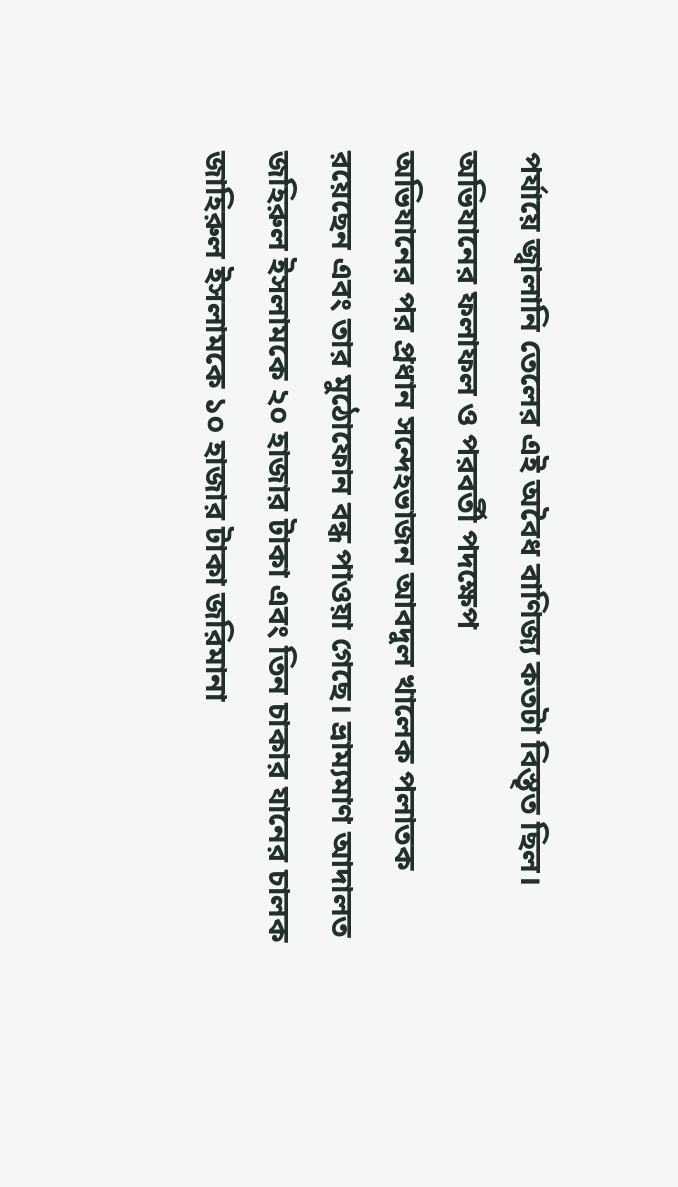পর্যায়ে জ্বালানি তেলের এই অবৈধ বাণিজ্য কতটা বিস্তৃত ছিল।
অভিযানের ফলাফল ও পরবর্তী পদক্ষেপ
অভিযানের পর প্রধান সন্দেহভাজন আবদুল খালেক পলাতক রয়েছেন এবং তার মুঠোফোন বন্ধ পাওয়া গেছে। ভ্রাম্যমাণ আদালত জহিরুল ইসলামকে ২০ হাজার টাকা এবং তিন চাকার যানের চালক জাহিরুল ইসলামকে ১০ হাজার টাকা জরিমানা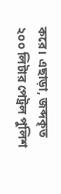করে। এছাড়া, জব্দকৃত ২০০ লিটার পেট্রল পুলিশ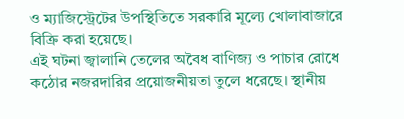ও ম্যাজিস্ট্রেটের উপস্থিতিতে সরকারি মূল্যে খোলাবাজারে বিক্রি করা হয়েছে।
এই ঘটনা জ্বালানি তেলের অবৈধ বাণিজ্য ও পাচার রোধে কঠোর নজরদারির প্রয়োজনীয়তা তুলে ধরেছে। স্থানীয়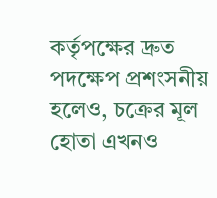কর্তৃপক্ষের দ্রুত পদক্ষেপ প্রশংসনীয় হলেও, চক্রের মূল হোতা এখনও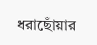ধরাছোঁয়ার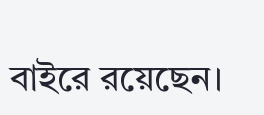বাইরে রয়েছেন।